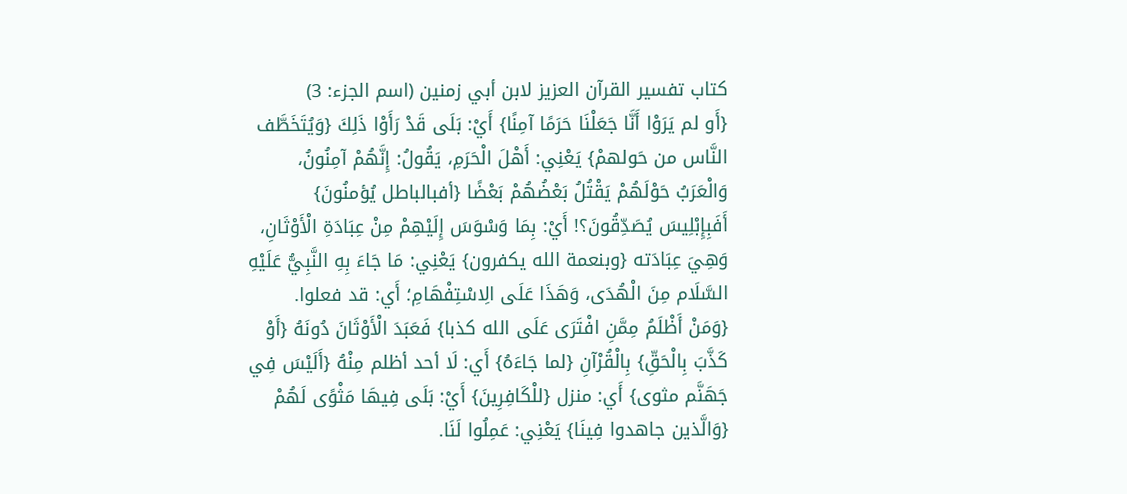كتاب تفسير القرآن العزيز لابن أبي زمنين (اسم الجزء: 3)
{أَو لم يَرَوْا أَنَّا جَعَلْنَا حَرَمًا آمِنًا} أَيْ: بَلَى قَدْ رَأَوْا ذَلِكَ {وَيُتَخَطَّف النَّاس من حَولهمْ} يَعْنِي: أَهْلَ الْحَرَمِ، يَقُولُ: إِنَّهُمْ آمِنُونُ، وَالْعَرَبُ حَوْلَهُمْ يَقْتُلُ بَعْضُهُمْ بَعْضًا {أفبالباطل يُؤمنُونَ} أَفَبِإِبْلِيسَ يُصَدِّقُونَ؟! أَيْ: بِمَا وَسْوَسَ إِلَيْهِمْ مِنْ عِبَادَةِ الْأَوْثَانِ، وَهِيَ عِبَادَته {وبنعمة الله يكفرون} يَعْنِي: مَا جَاءَ بِهِ النَّبِيُّ عَلَيْهِ السَّلَام مِنَ الْهُدَى، وَهَذَا عَلَى الِاسْتِفْهَامِ؛ أَي: قد فعلوا.
{وَمَنْ أَظْلَمُ مِمَّنِ افْتَرَى عَلَى الله كذبا} فَعَبَدَ الْأَوْثَانَ دُونَهُ {أَوْ كَذَّبَ بِالْحَقِّ} بِالْقُرْآنِ {لما جَاءَهُ} أَي: لَا أحد أظلم مِنْهُ {أَلَيْسَ فِي جَهَنَّم مثوى} أَي: منزل {للْكَافِرِينَ} أَيْ: بَلَى فِيهَا مَثْوًى لَهُمْ
{وَالَّذين جاهدوا فِينَا} يَعْنِي: عَمِلُوا لَنَا.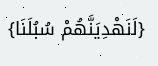{لَنَهْدِيَنَّهُمْ سُبُلَنَا}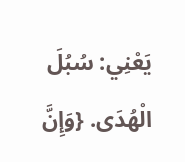يَعْنِي: سُبُلَ الْهُدَى. {وَإِنَّ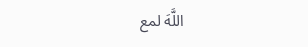اللَّهَ لمع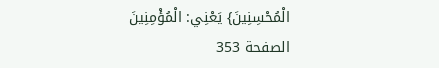الْمُحْسِنِينَ} يَعْنِي: الْمُؤْمِنِينَ
الصفحة 353